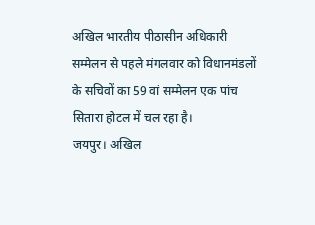अखिल भारतीय पीठासीन अधिकारी सम्मेलन से पहले मंगलवार को विधानमंडलों के सचिवों का 59 वां सम्मेलन एक पांच सितारा होटल में चल रहा है।
जयपुर। अखिल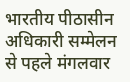भारतीय पीठासीन अधिकारी सम्मेलन से पहले मंगलवार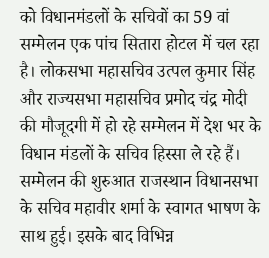को विधानमंडलों के सचिवों का 59 वां सम्मेलन एक पांच सितारा होटल में चल रहा है। लोकसभा महासचिव उत्पल कुमार सिंह और राज्यसभा महासचिव प्रमोद चंद्र मोदी की मौजूदगी में हो रहे सम्मेलन में देश भर के विधान मंडलों के सचिव हिस्सा ले रहे हैं। सम्मेलन की शुरुआत राजस्थान विधानसभा के सचिव महावीर शर्मा के स्वागत भाषण के साथ हुई। इसके बाद विभिन्न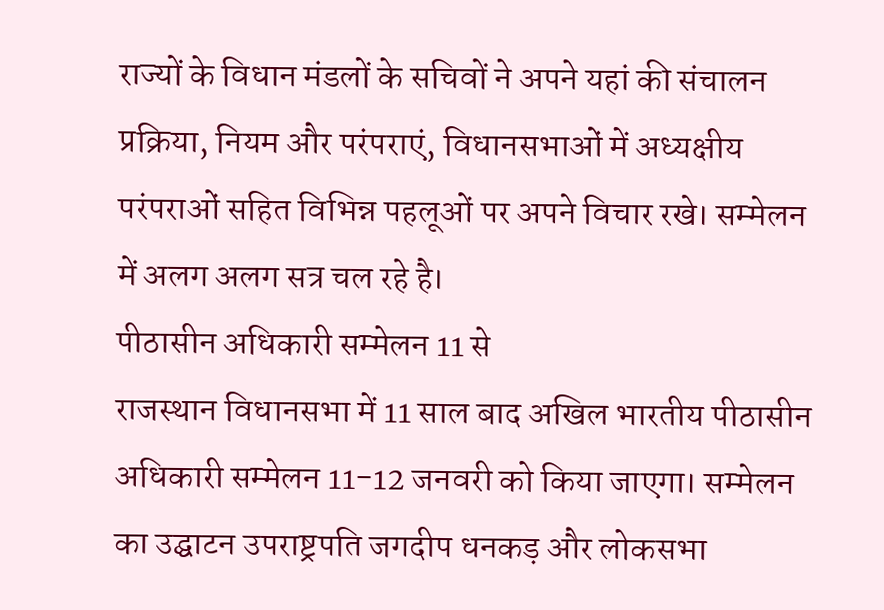राज्यों के विधान मंडलों के सचिवों ने अपने यहां की संचालन प्रक्रिया, नियम और परंपराएं, विधानसभाओं में अध्यक्षीय परंपराओं सहित विभिन्न पहलूओं पर अपने विचार रखे। सम्मेलन में अलग अलग सत्र चल रहे है।
पीठासीन अधिकारी सम्मेलन 11 से
राजस्थान विधानसभा में 11 साल बाद अखिल भारतीय पीठासीन अधिकारी सम्मेलन 11-12 जनवरी को किया जाएगा। सम्मेलन का उद्घाटन उपराष्ट्रपति जगदीप धनकड़ और लोकसभा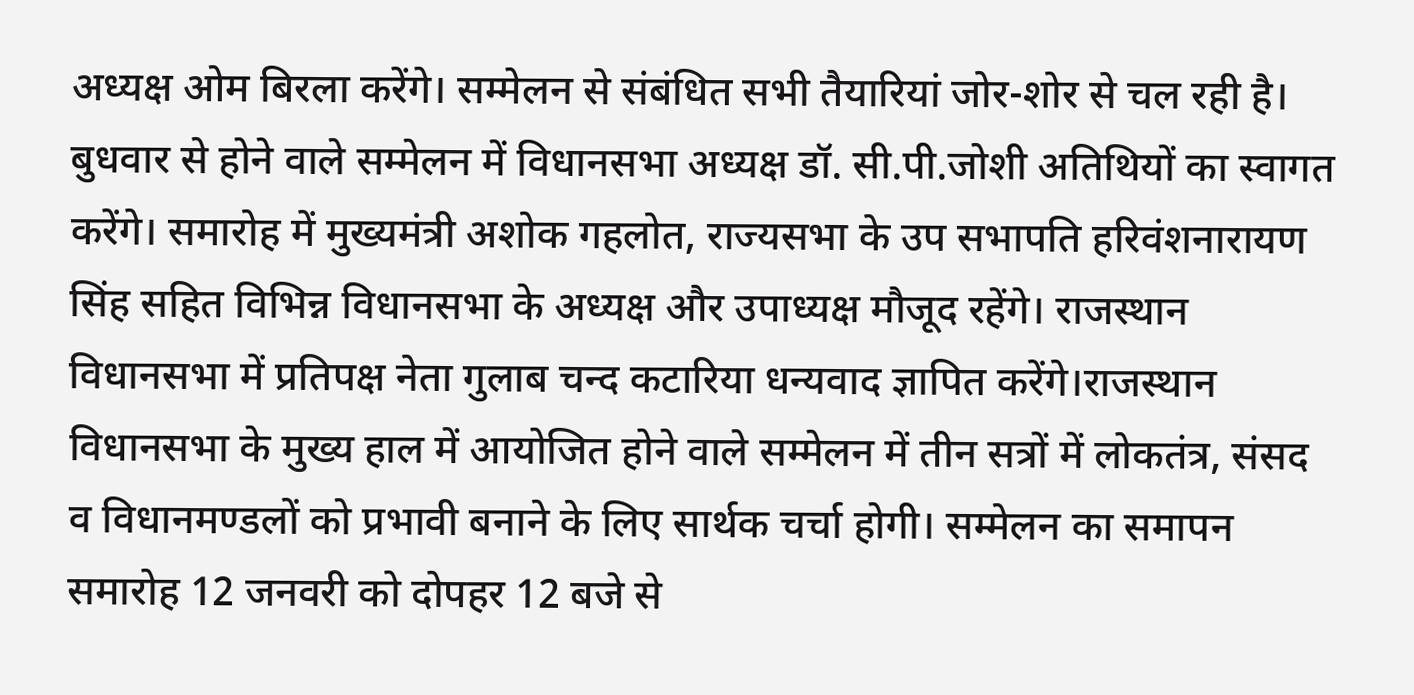अध्यक्ष ओम बिरला करेंगे। सम्मेलन से संबंधित सभी तैयारियां जोर-शोर से चल रही है। बुधवार से होने वाले सम्मेलन में विधानसभा अध्यक्ष डॉ. सी.पी.जोशी अतिथियों का स्वागत करेंगे। समारोह में मुख्यमंत्री अशोक गहलोत, राज्यसभा के उप सभापति हरिवंशनारायण सिंह सहित विभिन्न विधानसभा के अध्यक्ष और उपाध्यक्ष मौजूद रहेंगे। राजस्थान विधानसभा में प्रतिपक्ष नेता गुलाब चन्द कटारिया धन्यवाद ज्ञापित करेंगे।राजस्थान विधानसभा के मुख्य हाल में आयोजित होने वाले सम्मेलन में तीन सत्रों में लोकतंत्र, संसद व विधानमण्डलों को प्रभावी बनाने के लिए सार्थक चर्चा होगी। सम्मेलन का समापन समारोह 12 जनवरी को दोपहर 12 बजे से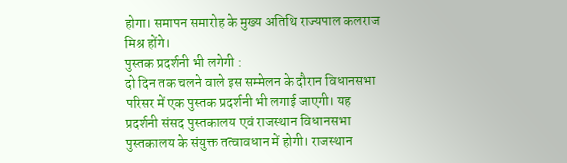होगा। समापन समारोह के मुख्य अतिथि राज्यपाल कलराज मिश्र होंगे।
पुस्तक प्रदर्शनी भी लगेगी :
दो दिन तक चलने वाले इस सम्मेलन के दौरान विधानसभा परिसर में एक पुस्तक प्रदर्शनी भी लगाई जाएगी। यह प्रदर्शनी संसद पुस्तकालय एवं राजस्थान विधानसभा पुस्तकालय के संयुक्त तत्वावधान में होगी। राजस्थान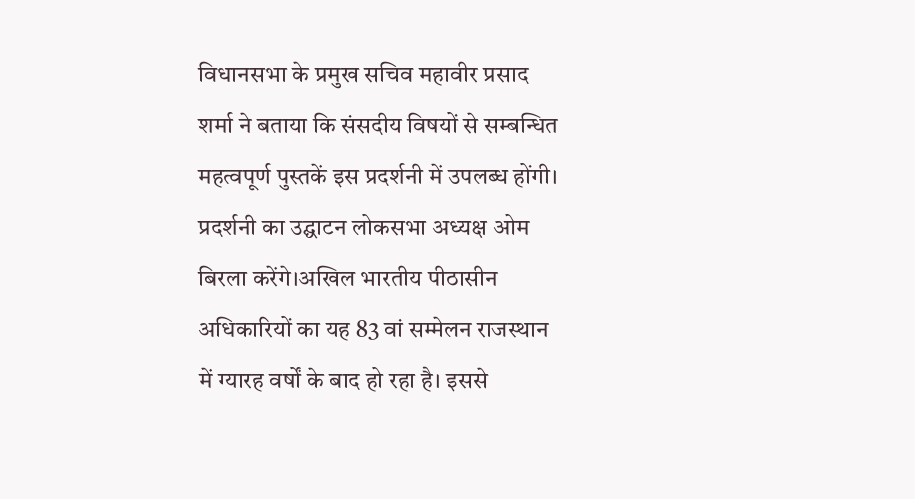विधानसभा के प्रमुख सचिव महावीर प्रसाद शर्मा ने बताया कि संसदीय विषयों से सम्बन्धित महत्वपूर्ण पुस्तकें इस प्रदर्शनी में उपलब्ध होंगी। प्रदर्शनी का उद्घाटन लोकसभा अध्यक्ष ओम बिरला करेंगे।अखिल भारतीय पीठासीन अधिकारियों का यह 83 वां सम्मेलन राजस्थान में ग्यारह वर्षों के बाद हो रहा है। इससे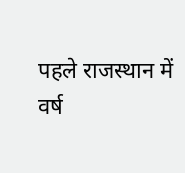पहले राजस्थान में वर्ष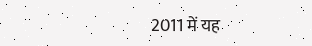2011 में यह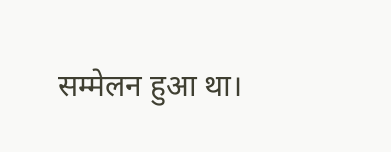सम्मेलन हुआ था।